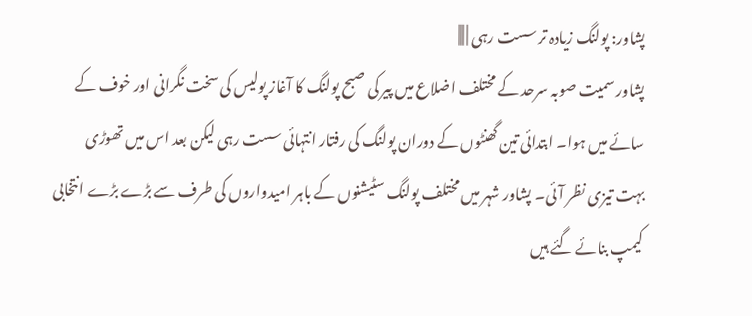پشاور: پولنگ زیادہ تر سست رہی | |||
پشاور سمیت صوبہ سرحد کے مختلف اضلاع میں پیر کی صبح پولنگ کا آغاز پولیس کی سخت نگرانی اور خوف کے سائے میں ہوا۔ ابتدائی تین گھنٹوں کے دوران پولنگ کی رفتار انتہائی سست رہی لیکن بعد اس میں تھوڑی بہت تیزی نظر آئی۔ پشاور شہر میں مختلف پولنگ سٹیشنوں کے باہر امیدواروں کی طرف سے بڑے بڑے انتخابی کیمپ بنائے گئے ہیں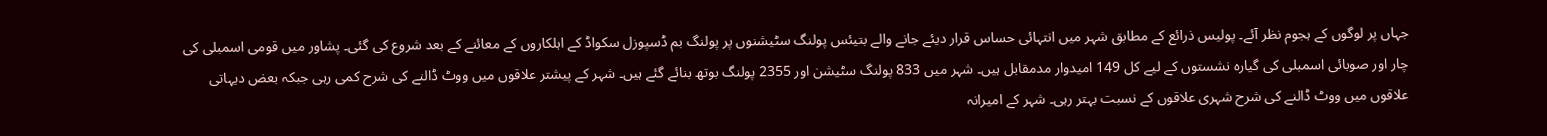جہاں پر لوگوں کے ہجوم نظر آئے۔ پولیس ذرائع کے مطابق شہر میں انتہائی حساس قرار دیئے جانے والے بتیئس پولنگ سٹیشنوں پر پولنگ بم ڈسپوزل سکواڈ کے اہلکاروں کے معائنے کے بعد شروع کی گئی۔ پشاور میں قومی اسمبلی کی چار اور صوبائی اسمبلی کی گیارہ نشستوں کے لیے کل 149 امیدوار مدمقابل ہیں۔ شہر میں 833 پولنگ سٹیشن اور 2355 پولنگ بوتھ بنائے گئے ہیں۔ شہر کے پیشتر علاقوں میں ووٹ ڈالنے کی شرح کمی رہی جبکہ بعض دیہاتی علاقوں میں ووٹ ڈالنے کی شرح شہری علاقوں کے نسبت بہتر رہی۔ شہر کے امیرانہ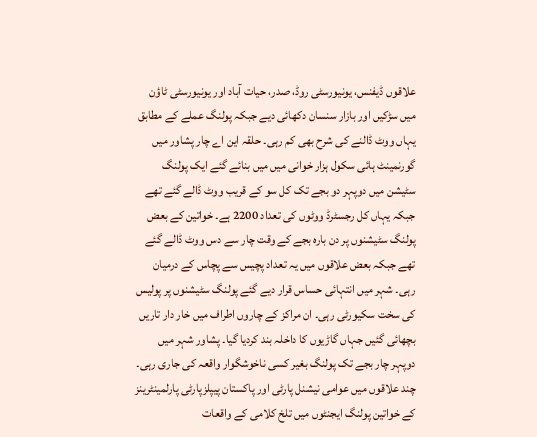علاقوں ڈیفنس، یونیورسٹی روڈ، صدر، حیات آباد اور یونیورسٹی ٹاؤن میں سڑکیں اور بازار سنسان دکھائی دیے جبکہ پولنگ عملے کے مطابق یہاں ووٹ ڈالنے کی شرح بھی کم رہی۔ حلقہ این اے چار پشاور میں گورنمینٹ ہائی سکول ہزار خوانی میں میں بنائے گئے ایک پولنگ سٹیشن میں دوپہر دو بجے تک کل سو کے قریب ووٹ ڈالے گئے تھے جبکہ یہاں کل رجسٹرڈ ووٹوں کی تعداد 2200 ہے۔ خواتین کے بعض پولنگ سٹیشنوں پر دن بارہ بجے کے وقت چار سے دس ووٹ ڈالے گئے تھے جبکہ بعض علاقوں میں یہ تعداد پچیس سے پچاس کے درمیان رہی۔ شہر میں انتہائی حساس قرار دیے گئے پولنگ سٹیشنوں پر پولیس کی سخت سکیورٹی رہی۔ ان مراکز کے چاروں اطراف میں خار دار تاریں بچھائی گئیں جہاں گاڑیوں کا داخلہ بند کردیا گیا۔ پشاور شہر میں دوپہر چار بجے تک پولنگ بغیر کسی ناخوشگوار واقعہ کی جاری رہی۔ چند علاقوں میں عوامی نیشنل پارٹی اور پاکستان پیپلزپارٹی پارلمینٹرینز کے خواتین پولنگ ایجنٹوں میں تلخ کلامی کے واقعات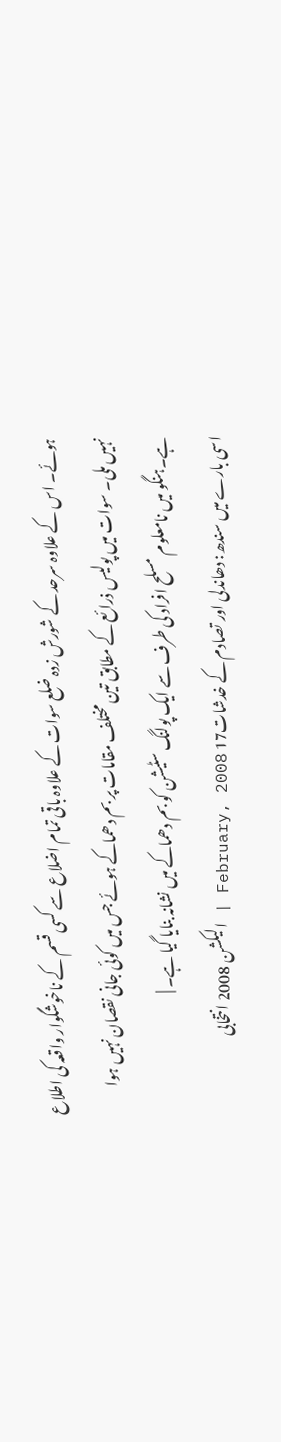ہوئے۔ اس کے علاوہ سرحد کے شورش زدہ ضلع سوات کے علاوہ باقی تمام اضلاع سے کسی قسم کے ناخوشگوار واقعہ کی اطلاع نہیں ملی۔ سوات میں پولیس ذرائع کے مطابق تین مختلف مقامات پر بم دھماکے ہوئے جس میں کوئی جانی نقصان نہیں ہوا ہے۔ہنگو میں نامعلوم مسلح افراد کی طرف سے ایک پولنگ سٹیشن کو بم دھماکے میں نشانہ بنایا گیا ہے۔ |
اسی بارے میں سندھ: دھاندلی اور تصادم کے خدشات17 February, 2008 | الیکشن 2008 انتخابی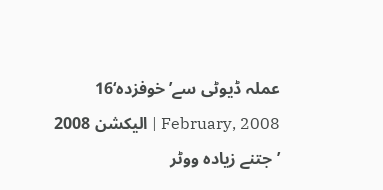عملہ ڈیوٹی سے’خوفزدہ‘16 February, 2008 | الیکشن 2008 ’جتنے زیادہ ووٹر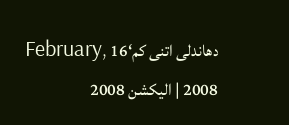دھاندلی اتنی کم‘16 February, 2008 | الیکشن 2008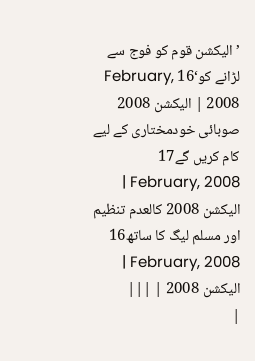’الیکشن قوم کو فوج سے لڑانے کو‘16 February, 2008 | الیکشن 2008 صوبائی خودمختاری کے لیے کام کریں گے17 February, 2008 | الیکشن 2008 کالعدم تنظیم اور مسلم لیگ کا ساتھ16 February, 2008 | الیکشن 2008 | |||
|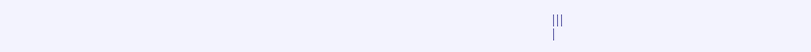|||
|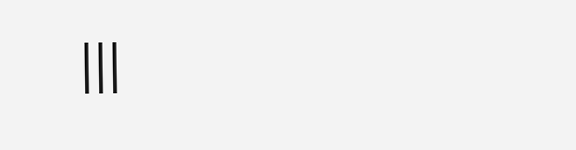|||